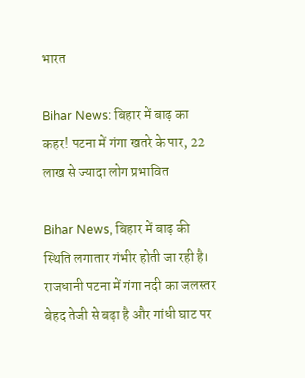भारत

Bihar News: बिहार में बाढ़ का कहर! पटना में गंगा खतरे के पार, 22 लाख से ज्यादा लोग प्रभावित

Bihar News, बिहार में बाढ़ की स्थिति लगातार गंभीर होती जा रही है। राजधानी पटना में गंगा नदी का जलस्तर बेहद तेजी से बढ़ा है और गांधी घाट पर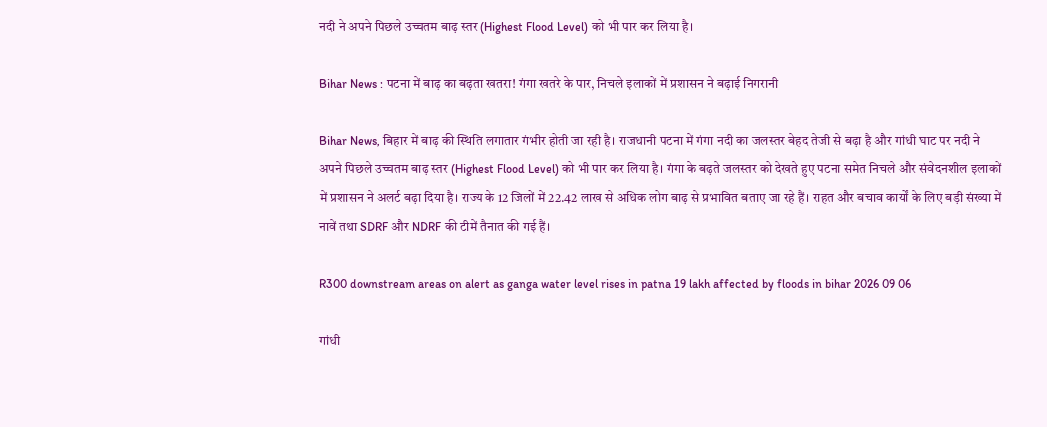नदी ने अपने पिछले उच्चतम बाढ़ स्तर (Highest Flood Level) को भी पार कर लिया है।

Bihar News : पटना में बाढ़ का बढ़ता खतरा! गंगा खतरे के पार, निचले इलाकों में प्रशासन ने बढ़ाई निगरानी

Bihar News, बिहार में बाढ़ की स्थिति लगातार गंभीर होती जा रही है। राजधानी पटना में गंगा नदी का जलस्तर बेहद तेजी से बढ़ा है और गांधी घाट पर नदी ने अपने पिछले उच्चतम बाढ़ स्तर (Highest Flood Level) को भी पार कर लिया है। गंगा के बढ़ते जलस्तर को देखते हुए पटना समेत निचले और संवेदनशील इलाकों में प्रशासन ने अलर्ट बढ़ा दिया है। राज्य के 12 जिलों में 22.42 लाख से अधिक लोग बाढ़ से प्रभावित बताए जा रहे हैं। राहत और बचाव कार्यों के लिए बड़ी संख्या में नावें तथा SDRF और NDRF की टीमें तैनात की गई हैं।

R300 downstream areas on alert as ganga water level rises in patna 19 lakh affected by floods in bihar 2026 09 06

गांधी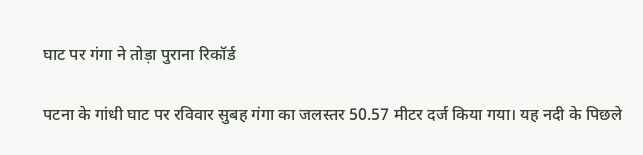घाट पर गंगा ने तोड़ा पुराना रिकॉर्ड

पटना के गांधी घाट पर रविवार सुबह गंगा का जलस्तर 50.57 मीटर दर्ज किया गया। यह नदी के पिछले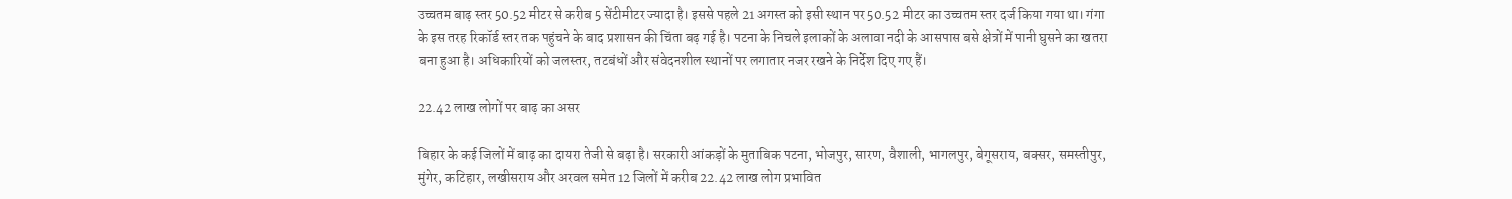उच्चतम बाढ़ स्तर 50.52 मीटर से करीब 5 सेंटीमीटर ज्यादा है। इससे पहले 21 अगस्त को इसी स्थान पर 50.52 मीटर का उच्चतम स्तर दर्ज किया गया था। गंगा के इस तरह रिकॉर्ड स्तर तक पहुंचने के बाद प्रशासन की चिंता बढ़ गई है। पटना के निचले इलाकों के अलावा नदी के आसपास बसे क्षेत्रों में पानी घुसने का खतरा बना हुआ है। अधिकारियों को जलस्तर, तटबंधों और संवेदनशील स्थानों पर लगातार नजर रखने के निर्देश दिए गए हैं।

22.42 लाख लोगों पर बाढ़ का असर

बिहार के कई जिलों में बाढ़ का दायरा तेजी से बढ़ा है। सरकारी आंकड़ों के मुताबिक पटना, भोजपुर, सारण, वैशाली, भागलपुर, बेगूसराय, बक्सर, समस्तीपुर, मुंगेर, कटिहार, लखीसराय और अरवल समेत 12 जिलों में करीब 22.42 लाख लोग प्रभावित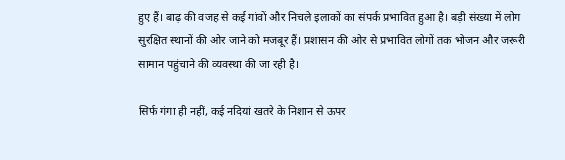हुए हैं। बाढ़ की वजह से कई गांवों और निचले इलाकों का संपर्क प्रभावित हुआ है। बड़ी संख्या में लोग सुरक्षित स्थानों की ओर जाने को मजबूर हैं। प्रशासन की ओर से प्रभावित लोगों तक भोजन और जरूरी सामान पहुंचाने की व्यवस्था की जा रही है।

सिर्फ गंगा ही नहीं, कई नदियां खतरे के निशान से ऊपर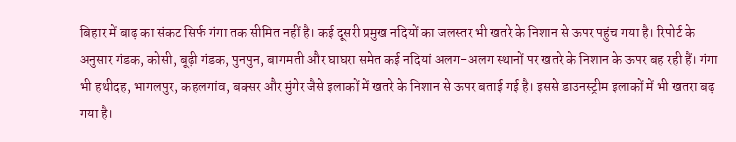बिहार में बाढ़ का संकट सिर्फ गंगा तक सीमित नहीं है। कई दूसरी प्रमुख नदियों का जलस्तर भी खतरे के निशान से ऊपर पहुंच गया है। रिपोर्ट के अनुसार गंडक, कोसी, बूढ़ी गंडक, पुनपुन, बागमती और घाघरा समेत कई नदियां अलग-अलग स्थानों पर खतरे के निशान के ऊपर बह रही हैं। गंगा भी हथीदह, भागलपुर, कहलगांव, बक्सर और मुंगेर जैसे इलाकों में खतरे के निशान से ऊपर बताई गई है। इससे डाउनस्ट्रीम इलाकों में भी खतरा बढ़ गया है।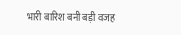भारी बारिश बनी बड़ी वजह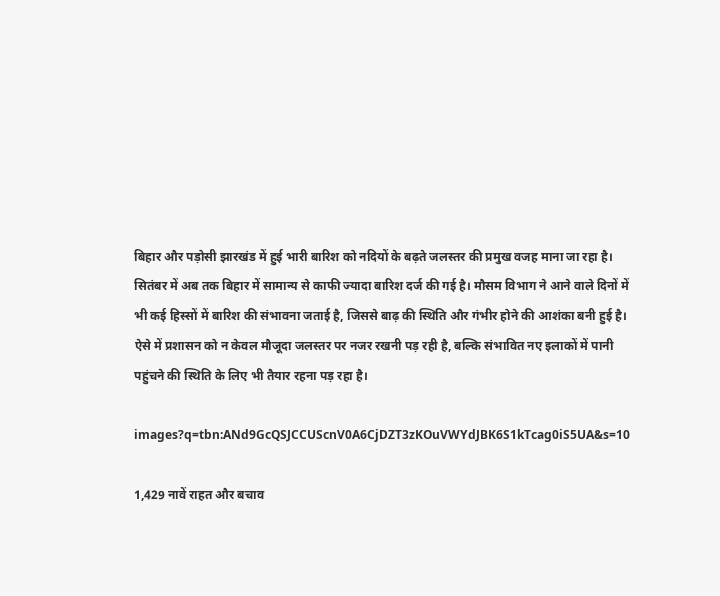बिहार और पड़ोसी झारखंड में हुई भारी बारिश को नदियों के बढ़ते जलस्तर की प्रमुख वजह माना जा रहा है। सितंबर में अब तक बिहार में सामान्य से काफी ज्यादा बारिश दर्ज की गई है। मौसम विभाग ने आने वाले दिनों में भी कई हिस्सों में बारिश की संभावना जताई है, जिससे बाढ़ की स्थिति और गंभीर होने की आशंका बनी हुई है। ऐसे में प्रशासन को न केवल मौजूदा जलस्तर पर नजर रखनी पड़ रही है, बल्कि संभावित नए इलाकों में पानी पहुंचने की स्थिति के लिए भी तैयार रहना पड़ रहा है।

images?q=tbn:ANd9GcQSJCCUScnV0A6CjDZT3zKOuVWYdJBK6S1kTcag0iS5UA&s=10

1,429 नावें राहत और बचाव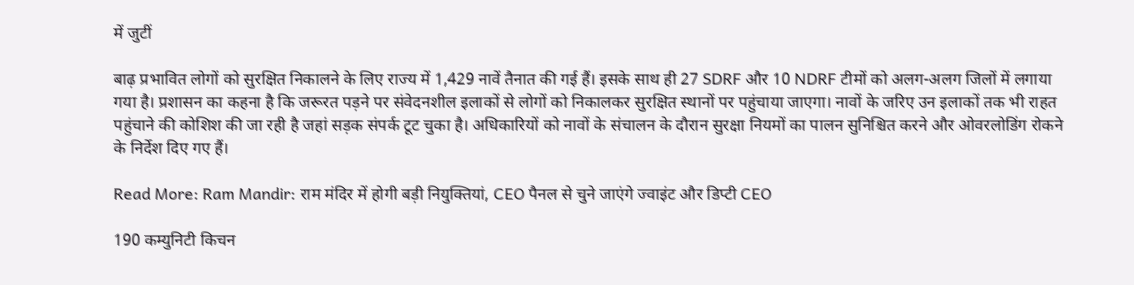में जुटीं

बाढ़ प्रभावित लोगों को सुरक्षित निकालने के लिए राज्य में 1,429 नावें तैनात की गई हैं। इसके साथ ही 27 SDRF और 10 NDRF टीमों को अलग-अलग जिलों में लगाया गया है। प्रशासन का कहना है कि जरूरत पड़ने पर संवेदनशील इलाकों से लोगों को निकालकर सुरक्षित स्थानों पर पहुंचाया जाएगा। नावों के जरिए उन इलाकों तक भी राहत पहुंचाने की कोशिश की जा रही है जहां सड़क संपर्क टूट चुका है। अधिकारियों को नावों के संचालन के दौरान सुरक्षा नियमों का पालन सुनिश्चित करने और ओवरलोडिंग रोकने के निर्देश दिए गए हैं।

Read More: Ram Mandir: राम मंदिर में होगी बड़ी नियुक्तियां, CEO पैनल से चुने जाएंगे ज्वाइंट और डिप्टी CEO

190 कम्युनिटी किचन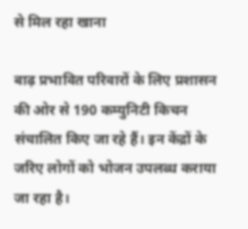से मिल रहा खाना

बाढ़ प्रभावित परिवारों के लिए प्रशासन की ओर से 190 कम्युनिटी किचन संचालित किए जा रहे हैं। इन केंद्रों के जरिए लोगों को भोजन उपलब्ध कराया जा रहा है।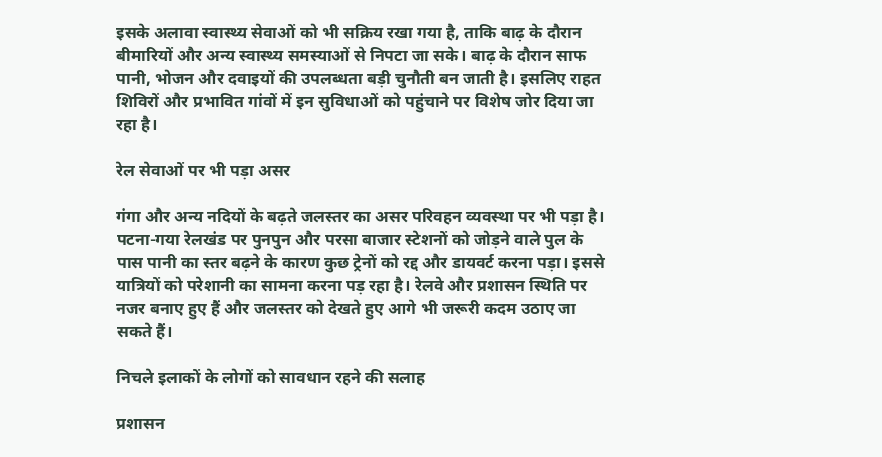इसके अलावा स्वास्थ्य सेवाओं को भी सक्रिय रखा गया है, ताकि बाढ़ के दौरान बीमारियों और अन्य स्वास्थ्य समस्याओं से निपटा जा सके। बाढ़ के दौरान साफ पानी, भोजन और दवाइयों की उपलब्धता बड़ी चुनौती बन जाती है। इसलिए राहत शिविरों और प्रभावित गांवों में इन सुविधाओं को पहुंचाने पर विशेष जोर दिया जा रहा है।

रेल सेवाओं पर भी पड़ा असर

गंगा और अन्य नदियों के बढ़ते जलस्तर का असर परिवहन व्यवस्था पर भी पड़ा है। पटना-गया रेलखंड पर पुनपुन और परसा बाजार स्टेशनों को जोड़ने वाले पुल के पास पानी का स्तर बढ़ने के कारण कुछ ट्रेनों को रद्द और डायवर्ट करना पड़ा। इससे यात्रियों को परेशानी का सामना करना पड़ रहा है। रेलवे और प्रशासन स्थिति पर नजर बनाए हुए हैं और जलस्तर को देखते हुए आगे भी जरूरी कदम उठाए जा सकते हैं।

निचले इलाकों के लोगों को सावधान रहने की सलाह

प्रशासन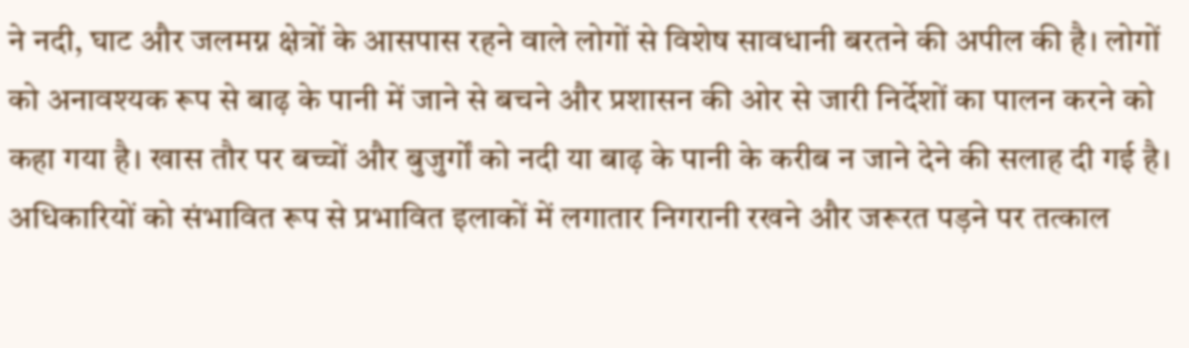ने नदी, घाट और जलमग्न क्षेत्रों के आसपास रहने वाले लोगों से विशेष सावधानी बरतने की अपील की है। लोगों को अनावश्यक रूप से बाढ़ के पानी में जाने से बचने और प्रशासन की ओर से जारी निर्देशों का पालन करने को कहा गया है। खास तौर पर बच्चों और बुजुर्गों को नदी या बाढ़ के पानी के करीब न जाने देने की सलाह दी गई है। अधिकारियों को संभावित रूप से प्रभावित इलाकों में लगातार निगरानी रखने और जरूरत पड़ने पर तत्काल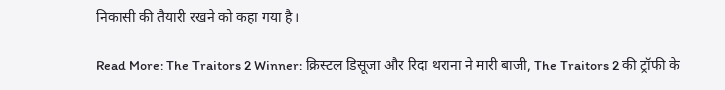निकासी की तैयारी रखने को कहा गया है।

Read More: The Traitors 2 Winner: क्रिस्टल डिसूजा और रिदा थराना ने मारी बाजी, The Traitors 2 की ट्रॉफी के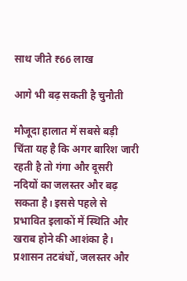साथ जीते ₹66 लाख

आगे भी बढ़ सकती है चुनौती

मौजूदा हालात में सबसे बड़ी चिंता यह है कि अगर बारिश जारी रहती है तो गंगा और दूसरी नदियों का जलस्तर और बढ़ सकता है। इससे पहले से प्रभावित इलाकों में स्थिति और खराब होने की आशंका है। प्रशासन तटबंधों, जलस्तर और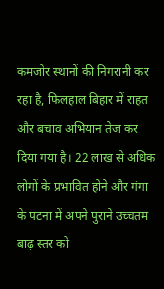कमजोर स्थानों की निगरानी कर रहा है, फिलहाल बिहार में राहत और बचाव अभियान तेज कर दिया गया है। 22 लाख से अधिक लोगों के प्रभावित होने और गंगा के पटना में अपने पुराने उच्चतम बाढ़ स्तर को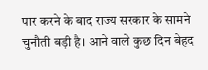पार करने के बाद राज्य सरकार के सामने चुनौती बड़ी है। आने वाले कुछ दिन बेहद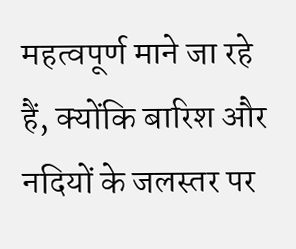महत्वपूर्ण माने जा रहे हैं, क्योंकि बारिश और नदियों के जलस्तर पर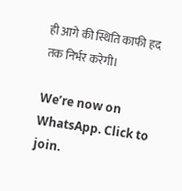ही आगे की स्थिति काफी हद तक निर्भर करेगी।

We’re now on WhatsApp. Click to join.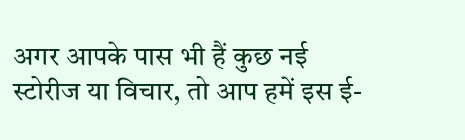अगर आपके पास भी हैं कुछ नई स्टोरीज या विचार, तो आप हमें इस ई-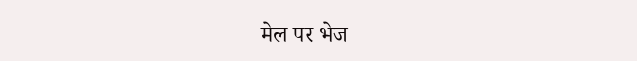मेल पर भेज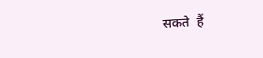सकते  हैं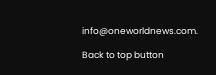info@oneworldnews.com.

Back to top button